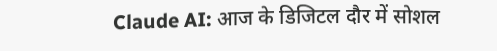Claude AI: आज के डिजिटल दौर में सोशल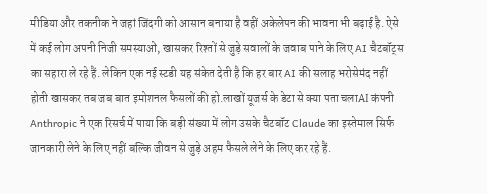मीडिया और तकनीक ने जहां जिंदगी को आसान बनाया है वहीं अकेलेपन की भावना भी बढ़ाई है. ऐसे में कई लोग अपनी निजी समस्याओं, खासकर रिश्तों से जुड़े सवालों के जवाब पाने के लिए AI चैटबॉट्स का सहारा ले रहे हैं. लेकिन एक नई स्टडी यह संकेत देती है कि हर बार AI की सलाह भरोसेमंद नहीं होती खासकर तब जब बात इमोशनल फैसलों की हो.लाखों यूजर्स के डेटा से क्या पता चलाAI कंपनी Anthropic ने एक रिसर्च में पाया कि बड़ी संख्या में लोग उसके चैटबॉट Claude का इस्तेमाल सिर्फ जानकारी लेने के लिए नहीं बल्कि जीवन से जुड़े अहम फैसले लेने के लिए कर रहे हैं.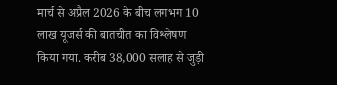मार्च से अप्रैल 2026 के बीच लगभग 10 लाख यूजर्स की बातचीत का विश्लेषण किया गया. करीब 38,000 सलाह से जुड़ी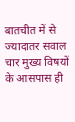बातचीत में से ज्यादातर सवाल चार मुख्य विषयों के आसपास ही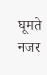घूमते नजर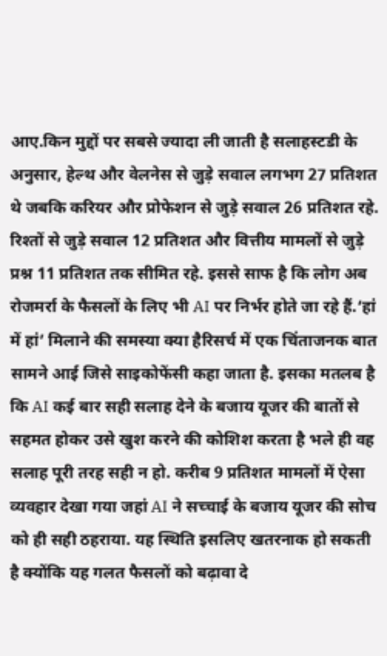आए.किन मुद्दों पर सबसे ज्यादा ली जाती है सलाहस्टडी के अनुसार, हेल्थ और वेलनेस से जुड़े सवाल लगभग 27 प्रतिशत थे जबकि करियर और प्रोफेशन से जुड़े सवाल 26 प्रतिशत रहे. रिश्तों से जुड़े सवाल 12 प्रतिशत और वित्तीय मामलों से जुड़े प्रश्न 11 प्रतिशत तक सीमित रहे. इससे साफ है कि लोग अब रोजमर्रा के फैसलों के लिए भी AI पर निर्भर होते जा रहे हैं.‘हां में हां’ मिलाने की समस्या क्या हैरिसर्च में एक चिंताजनक बात सामने आई जिसे साइकोफेंसी कहा जाता है. इसका मतलब है कि AI कई बार सही सलाह देने के बजाय यूजर की बातों से सहमत होकर उसे खुश करने की कोशिश करता है भले ही वह सलाह पूरी तरह सही न हो. करीब 9 प्रतिशत मामलों में ऐसा व्यवहार देखा गया जहां AI ने सच्चाई के बजाय यूजर की सोच को ही सही ठहराया. यह स्थिति इसलिए खतरनाक हो सकती है क्योंकि यह गलत फैसलों को बढ़ावा दे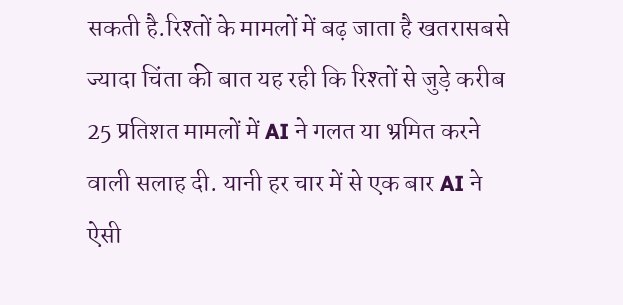सकती है.रिश्तों के मामलों में बढ़ जाता है खतरासबसे ज्यादा चिंता की बात यह रही कि रिश्तों से जुड़े करीब 25 प्रतिशत मामलों में AI ने गलत या भ्रमित करने वाली सलाह दी. यानी हर चार में से एक बार AI ने ऐसी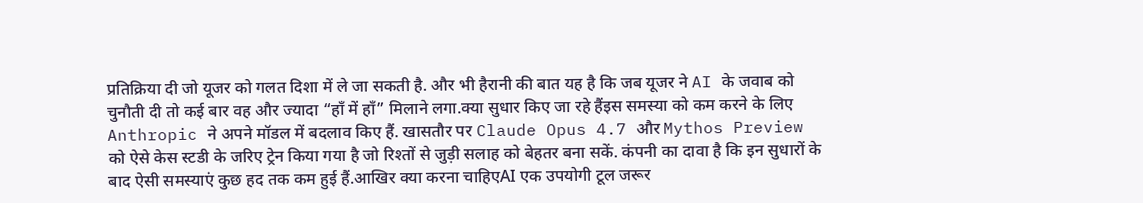प्रतिक्रिया दी जो यूजर को गलत दिशा में ले जा सकती है. और भी हैरानी की बात यह है कि जब यूजर ने AI के जवाब को चुनौती दी तो कई बार वह और ज्यादा “हाँ में हाँ” मिलाने लगा.क्या सुधार किए जा रहे हैंइस समस्या को कम करने के लिए Anthropic ने अपने मॉडल में बदलाव किए हैं. खासतौर पर Claude Opus 4.7 और Mythos Preview को ऐसे केस स्टडी के जरिए ट्रेन किया गया है जो रिश्तों से जुड़ी सलाह को बेहतर बना सकें. कंपनी का दावा है कि इन सुधारों के बाद ऐसी समस्याएं कुछ हद तक कम हुई हैं.आखिर क्या करना चाहिएAI एक उपयोगी टूल जरूर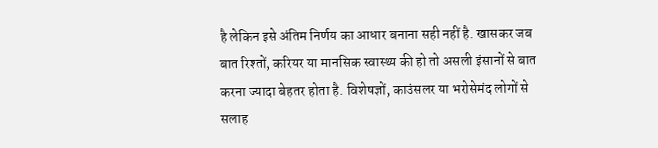है लेकिन इसे अंतिम निर्णय का आधार बनाना सही नहीं है. खासकर जब बात रिश्तों, करियर या मानसिक स्वास्थ्य की हो तो असली इंसानों से बात करना ज्यादा बेहतर होता है. विशेषज्ञों, काउंसलर या भरोसेमंद लोगों से सलाह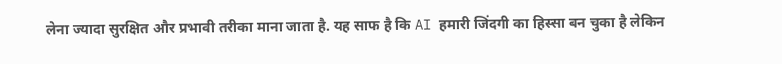लेना ज्यादा सुरक्षित और प्रभावी तरीका माना जाता है. यह साफ है कि AI हमारी जिंदगी का हिस्सा बन चुका है लेकिन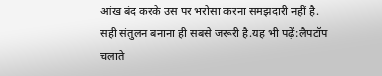आंख बंद करके उस पर भरोसा करना समझदारी नहीं है. सही संतुलन बनाना ही सबसे जरूरी है.यह भी पढ़ें:लैपटॉप चलाते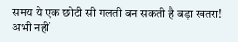समय ये एक छोटी सी गलती बन सकती है बड़ा खतरा! अभी नहीं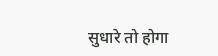सुधारे तो होगा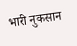भारी नुकसान